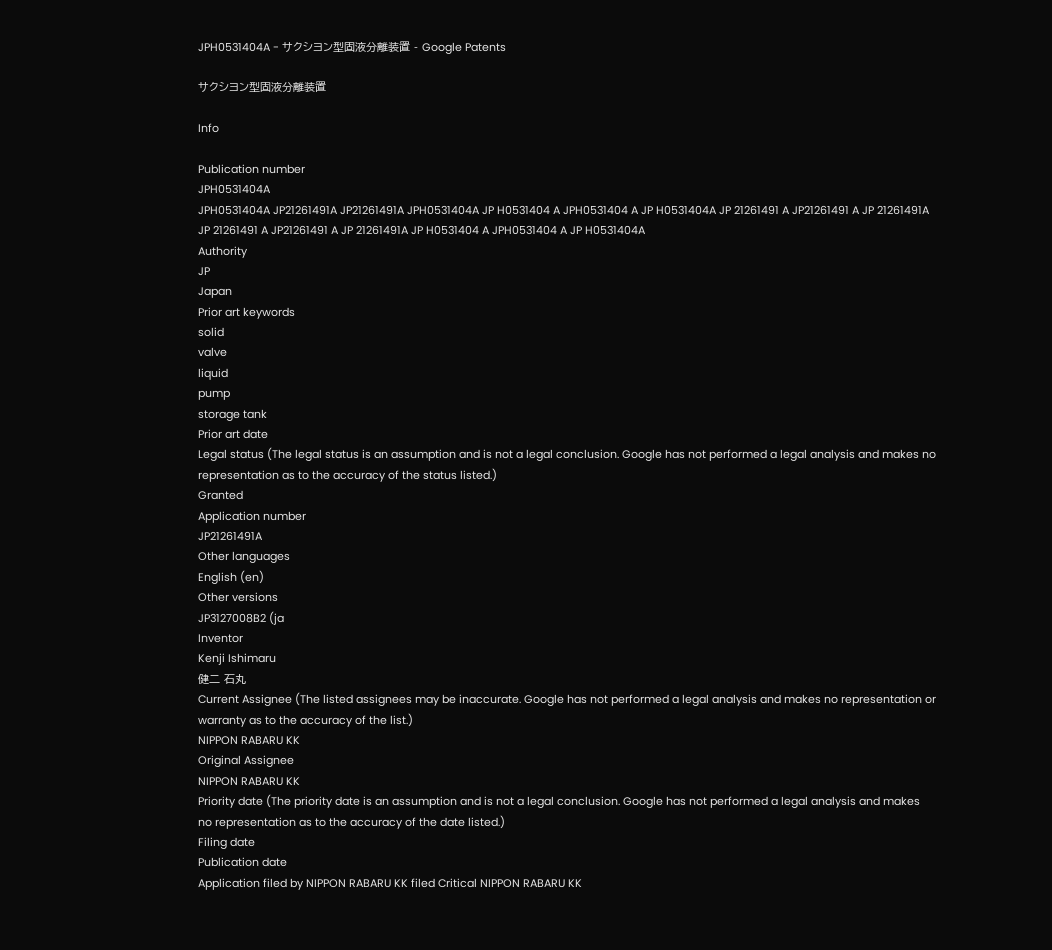JPH0531404A - サクシヨン型固液分離装置 - Google Patents

サクシヨン型固液分離装置

Info

Publication number
JPH0531404A
JPH0531404A JP21261491A JP21261491A JPH0531404A JP H0531404 A JPH0531404 A JP H0531404A JP 21261491 A JP21261491 A JP 21261491A JP 21261491 A JP21261491 A JP 21261491A JP H0531404 A JPH0531404 A JP H0531404A
Authority
JP
Japan
Prior art keywords
solid
valve
liquid
pump
storage tank
Prior art date
Legal status (The legal status is an assumption and is not a legal conclusion. Google has not performed a legal analysis and makes no representation as to the accuracy of the status listed.)
Granted
Application number
JP21261491A
Other languages
English (en)
Other versions
JP3127008B2 (ja
Inventor
Kenji Ishimaru
健二 石丸
Current Assignee (The listed assignees may be inaccurate. Google has not performed a legal analysis and makes no representation or warranty as to the accuracy of the list.)
NIPPON RABARU KK
Original Assignee
NIPPON RABARU KK
Priority date (The priority date is an assumption and is not a legal conclusion. Google has not performed a legal analysis and makes no representation as to the accuracy of the date listed.)
Filing date
Publication date
Application filed by NIPPON RABARU KK filed Critical NIPPON RABARU KK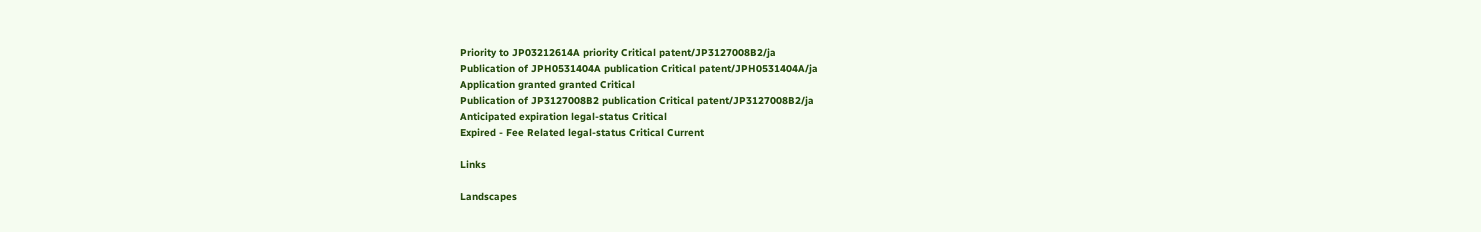Priority to JP03212614A priority Critical patent/JP3127008B2/ja
Publication of JPH0531404A publication Critical patent/JPH0531404A/ja
Application granted granted Critical
Publication of JP3127008B2 publication Critical patent/JP3127008B2/ja
Anticipated expiration legal-status Critical
Expired - Fee Related legal-status Critical Current

Links

Landscapes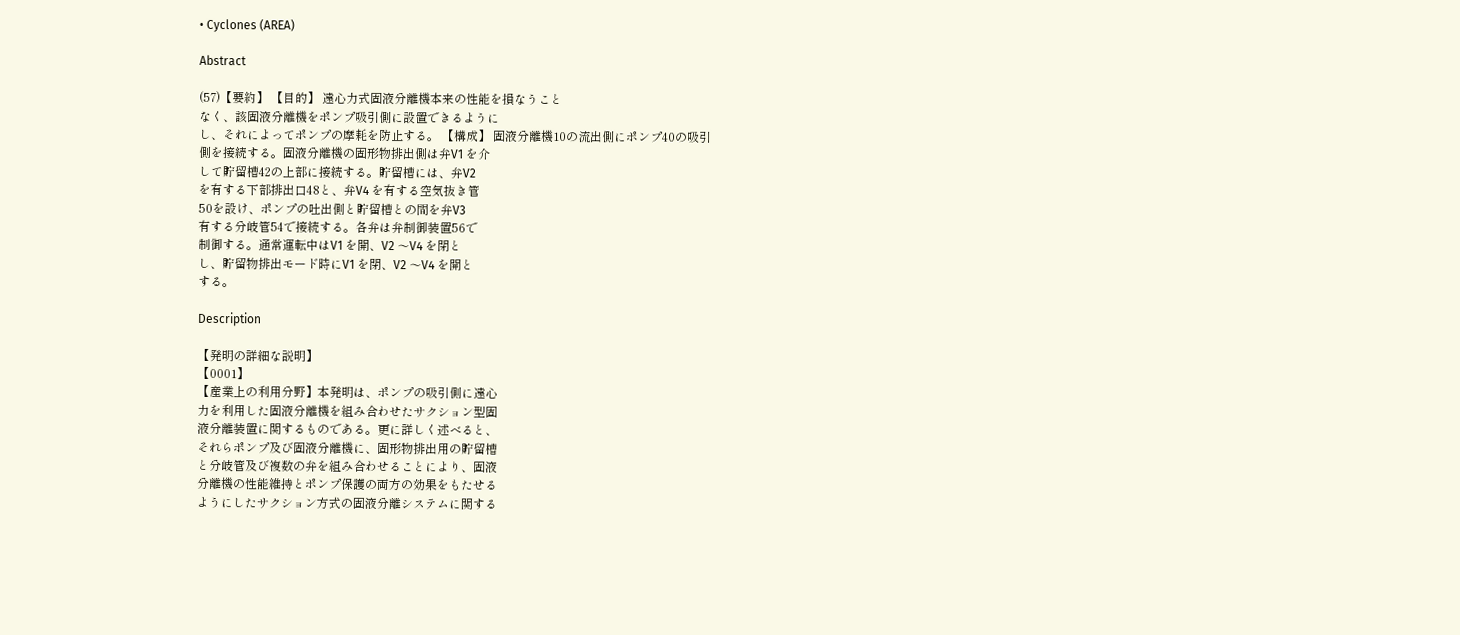• Cyclones (AREA)

Abstract

(57)【要約】 【目的】 遠心力式固液分離機本来の性能を損なうこと
なく、該固液分離機をポンプ吸引側に設置できるように
し、それによってポンプの摩耗を防止する。 【構成】 固液分離機10の流出側にポンプ40の吸引
側を接続する。固液分離機の固形物排出側は弁V1 を介
して貯留槽42の上部に接続する。貯留槽には、弁V2
を有する下部排出口48と、弁V4 を有する空気抜き管
50を設け、ポンプの吐出側と貯留槽との間を弁V3
有する分岐管54で接続する。各弁は弁制御装置56で
制御する。通常運転中はV1 を開、V2 〜V4 を閉と
し、貯留物排出モード時にV1 を閉、V2 〜V4 を開と
する。

Description

【発明の詳細な説明】
【0001】
【産業上の利用分野】本発明は、ポンプの吸引側に遠心
力を利用した固液分離機を組み合わせたサクション型固
液分離装置に関するものである。更に詳しく述べると、
それらポンプ及び固液分離機に、固形物排出用の貯留槽
と分岐管及び複数の弁を組み合わせることにより、固液
分離機の性能維持とポンプ保護の両方の効果をもたせる
ようにしたサクション方式の固液分離システムに関する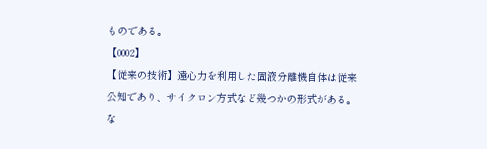ものである。
【0002】
【従来の技術】遠心力を利用した固液分離機自体は従来
公知であり、サイクロン方式など幾つかの形式がある。
な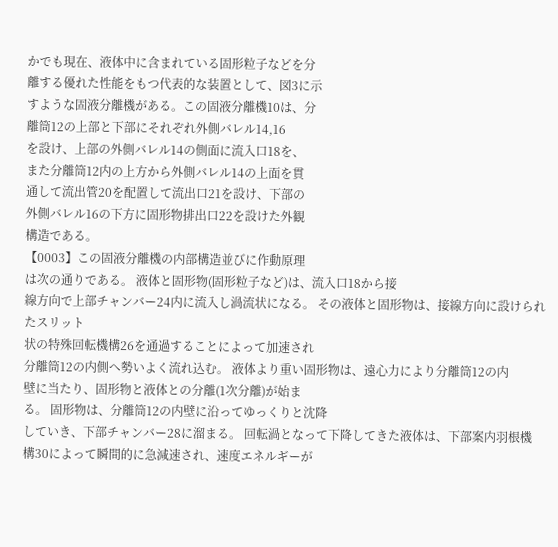かでも現在、液体中に含まれている固形粒子などを分
離する優れた性能をもつ代表的な装置として、図3に示
すような固液分離機がある。この固液分離機10は、分
離筒12の上部と下部にそれぞれ外側バレル14,16
を設け、上部の外側バレル14の側面に流入口18を、
また分離筒12内の上方から外側バレル14の上面を貫
通して流出管20を配置して流出口21を設け、下部の
外側バレル16の下方に固形物排出口22を設けた外観
構造である。
【0003】この固液分離機の内部構造並びに作動原理
は次の通りである。 液体と固形物(固形粒子など)は、流入口18から接
線方向で上部チャンバー24内に流入し渦流状になる。 その液体と固形物は、接線方向に設けられたスリット
状の特殊回転機構26を通過することによって加速され
分離筒12の内側へ勢いよく流れ込む。 液体より重い固形物は、遠心力により分離筒12の内
壁に当たり、固形物と液体との分離(1次分離)が始ま
る。 固形物は、分離筒12の内壁に沿ってゆっくりと沈降
していき、下部チャンバー28に溜まる。 回転渦となって下降してきた液体は、下部案内羽根機
構30によって瞬間的に急減速され、速度エネルギーが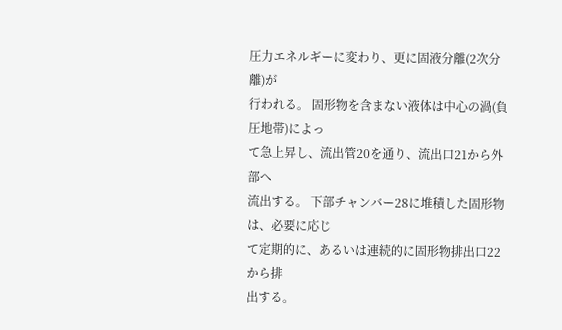圧力エネルギーに変わり、更に固液分離(2次分離)が
行われる。 固形物を含まない液体は中心の渦(負圧地帯)によっ
て急上昇し、流出管20を通り、流出口21から外部へ
流出する。 下部チャンバー28に堆積した固形物は、必要に応じ
て定期的に、あるいは連続的に固形物排出口22から排
出する。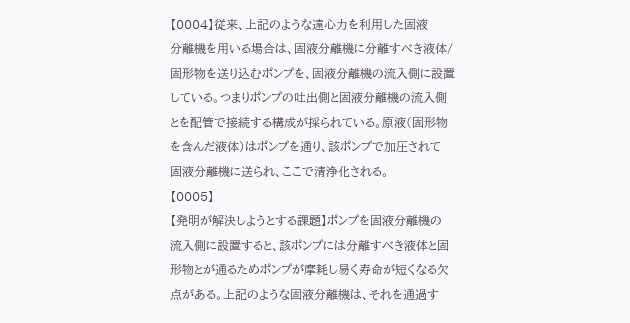【0004】従来、上記のような遠心力を利用した固液
分離機を用いる場合は、固液分離機に分離すべき液体/
固形物を送り込むポンプを、固液分離機の流入側に設置
している。つまりポンプの吐出側と固液分離機の流入側
とを配管で接続する構成が採られている。原液(固形物
を含んだ液体)はポンプを通り、該ポンプで加圧されて
固液分離機に送られ、ここで清浄化される。
【0005】
【発明が解決しようとする課題】ポンプを固液分離機の
流入側に設置すると、該ポンプには分離すべき液体と固
形物とが通るためポンプが摩耗し易く寿命が短くなる欠
点がある。上記のような固液分離機は、それを通過す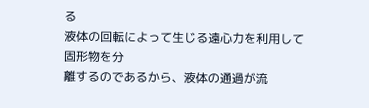る
液体の回転によって生じる遠心力を利用して固形物を分
離するのであるから、液体の通過が流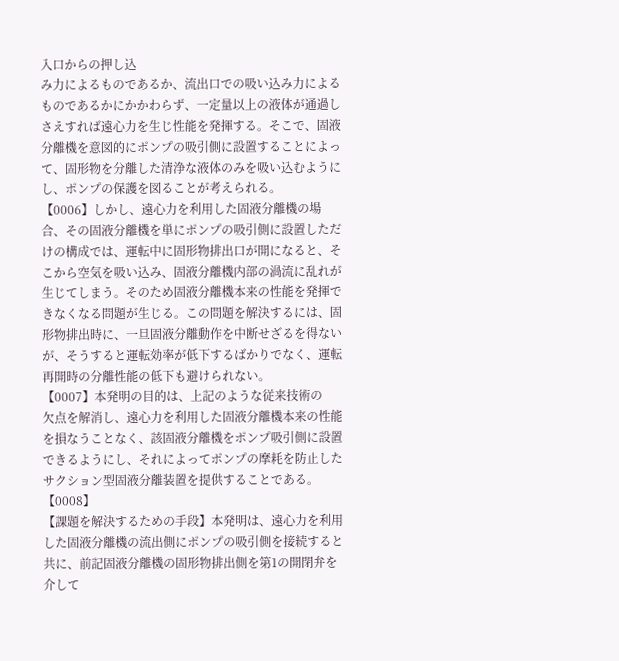入口からの押し込
み力によるものであるか、流出口での吸い込み力による
ものであるかにかかわらず、一定量以上の液体が通過し
さえすれば遠心力を生じ性能を発揮する。そこで、固液
分離機を意図的にポンプの吸引側に設置することによっ
て、固形物を分離した清浄な液体のみを吸い込むように
し、ポンプの保護を図ることが考えられる。
【0006】しかし、遠心力を利用した固液分離機の場
合、その固液分離機を単にポンプの吸引側に設置しただ
けの構成では、運転中に固形物排出口が開になると、そ
こから空気を吸い込み、固液分離機内部の渦流に乱れが
生じてしまう。そのため固液分離機本来の性能を発揮で
きなくなる問題が生じる。この問題を解決するには、固
形物排出時に、一旦固液分離動作を中断せざるを得ない
が、そうすると運転効率が低下するばかりでなく、運転
再開時の分離性能の低下も避けられない。
【0007】本発明の目的は、上記のような従来技術の
欠点を解消し、遠心力を利用した固液分離機本来の性能
を損なうことなく、該固液分離機をポンプ吸引側に設置
できるようにし、それによってポンプの摩耗を防止した
サクション型固液分離装置を提供することである。
【0008】
【課題を解決するための手段】本発明は、遠心力を利用
した固液分離機の流出側にポンプの吸引側を接続すると
共に、前記固液分離機の固形物排出側を第1の開閉弁を
介して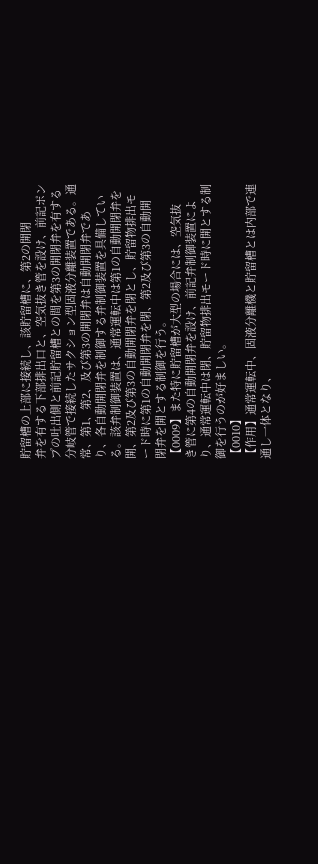貯留槽の上部に接続し、該貯留槽に、第2の開閉
弁を有する下部排出口と、空気抜き管を設け、前記ポン
プの吐出側と前記貯留槽との間を第3の開閉弁を有する
分岐管で接続したサクション型固液分離装置である。通
常、第1、第2、及び第3の開閉弁は自動開閉弁であ
り、各自動開閉弁を制御する弁制御装置を具備してい
る。該弁制御装置は、通常運転中は第1の自動開閉弁を
開、第2及び第3の自動開閉弁を閉とし、貯留物排出モ
ード時に第1の自動開閉弁を閉、第2及び第3の自動開
閉弁を開とする制御を行う。
【0009】また特に貯留槽が大型の場合には、空気抜
き管に第4の自動開閉弁を設け、前記弁制御装置によ
り、通常運転中は閉、貯留物排出モード時に開とする制
御を行うのが好ましい。
【0010】
【作用】通常運転中、固液分離機と貯留槽とは内部で連
通し一体となり、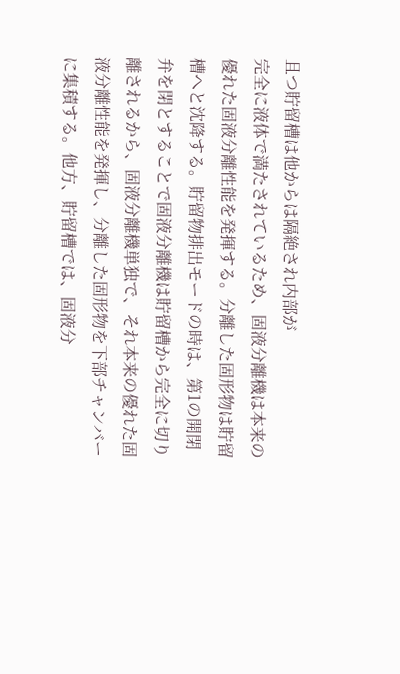且つ貯留槽は他からは隔絶され内部が
完全に液体で満たされているため、固液分離機は本来の
優れた固液分離性能を発揮する。分離した固形物は貯留
槽へと沈降する。貯留物排出モードの時は、第1の開閉
弁を閉とすることで固液分離機は貯留槽から完全に切り
離されるから、固液分離機単独で、それ本来の優れた固
液分離性能を発揮し、分離した固形物を下部チャンバー
に集積する。他方、貯留槽では、固液分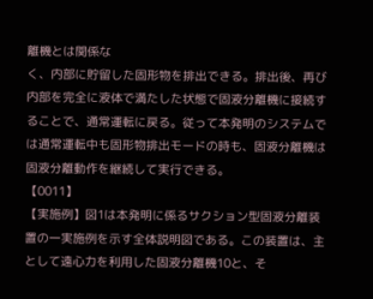離機とは関係な
く、内部に貯留した固形物を排出できる。排出後、再び
内部を完全に液体で満たした状態で固液分離機に接続す
ることで、通常運転に戻る。従って本発明のシステムで
は通常運転中も固形物排出モードの時も、固液分離機は
固液分離動作を継続して実行できる。
【0011】
【実施例】図1は本発明に係るサクション型固液分離装
置の一実施例を示す全体説明図である。この装置は、主
として遠心力を利用した固液分離機10と、そ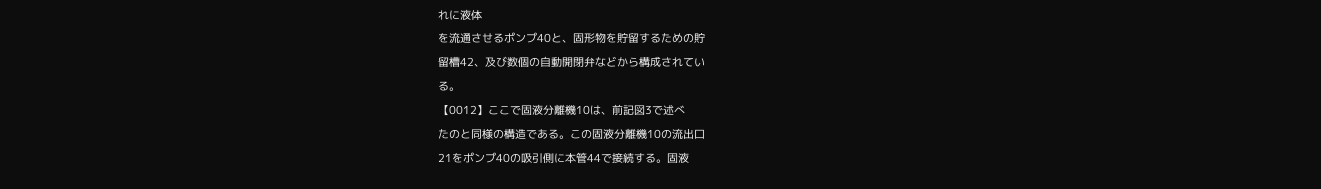れに液体
を流通させるポンプ40と、固形物を貯留するための貯
留槽42、及び数個の自動開閉弁などから構成されてい
る。
【0012】ここで固液分離機10は、前記図3で述べ
たのと同様の構造である。この固液分離機10の流出口
21をポンプ40の吸引側に本管44で接続する。固液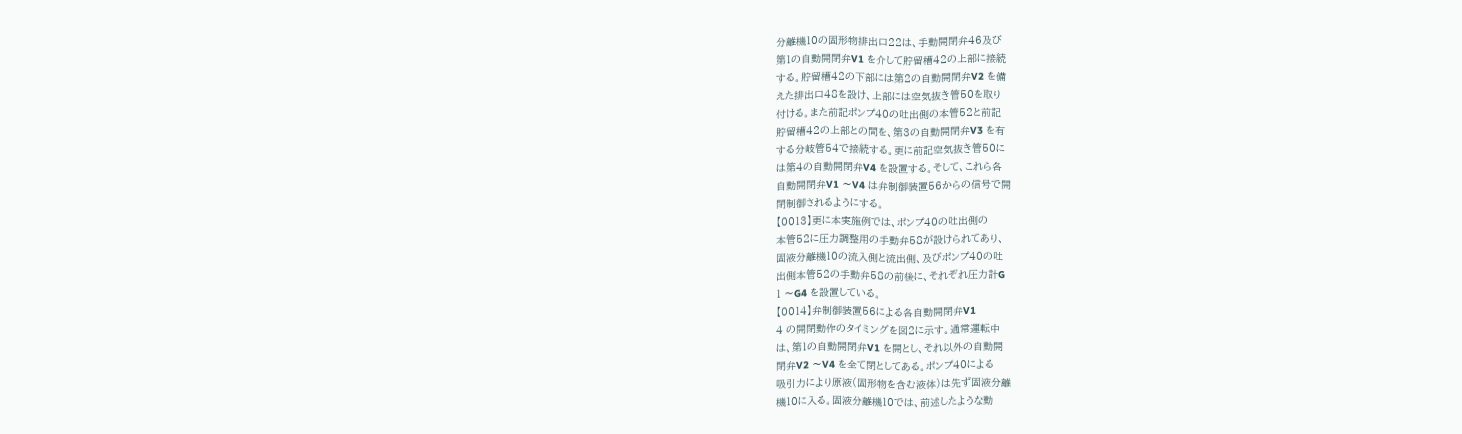分離機10の固形物排出口22は、手動開閉弁46及び
第1の自動開閉弁V1 を介して貯留槽42の上部に接続
する。貯留槽42の下部には第2の自動開閉弁V2 を備
えた排出口48を設け、上部には空気抜き管50を取り
付ける。また前記ポンプ40の吐出側の本管52と前記
貯留槽42の上部との間を、第3の自動開閉弁V3 を有
する分岐管54で接続する。更に前記空気抜き管50に
は第4の自動開閉弁V4 を設置する。そして、これら各
自動開閉弁V1 〜V4 は弁制御装置56からの信号で開
閉制御されるようにする。
【0013】更に本実施例では、ポンプ40の吐出側の
本管52に圧力調整用の手動弁58が設けられてあり、
固液分離機10の流入側と流出側、及びポンプ40の吐
出側本管52の手動弁58の前後に、それぞれ圧力計G
1 〜G4 を設置している。
【0014】弁制御装置56による各自動開閉弁V1
4 の開閉動作のタイミングを図2に示す。通常運転中
は、第1の自動開閉弁V1 を開とし、それ以外の自動開
閉弁V2 〜V4 を全て閉としてある。ポンプ40による
吸引力により原液(固形物を含む液体)は先ず固液分離
機10に入る。固液分離機10では、前述したような動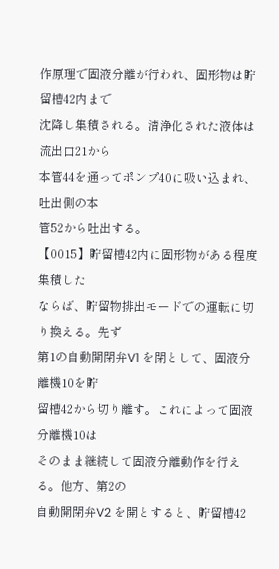作原理で固液分離が行われ、固形物は貯留槽42内まで
沈降し集積される。清浄化された液体は流出口21から
本管44を通ってポンプ40に吸い込まれ、吐出側の本
管52から吐出する。
【0015】貯留槽42内に固形物がある程度集積した
ならば、貯留物排出モードでの運転に切り換える。先ず
第1の自動開閉弁V1 を閉として、固液分離機10を貯
留槽42から切り離す。これによって固液分離機10は
そのまま継続して固液分離動作を行える。他方、第2の
自動開閉弁V2 を開とすると、貯留槽42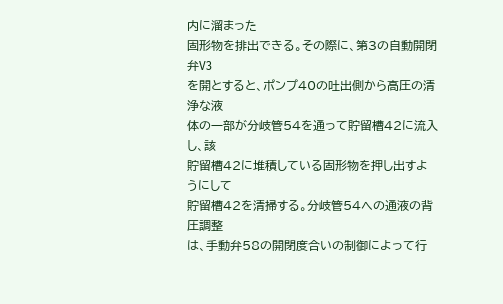内に溜まった
固形物を排出できる。その際に、第3の自動開閉弁V3
を開とすると、ポンプ40の吐出側から高圧の清浄な液
体の一部が分岐管54を通って貯留槽42に流入し、該
貯留槽42に堆積している固形物を押し出すようにして
貯留槽42を清掃する。分岐管54への通液の背圧調整
は、手動弁58の開閉度合いの制御によって行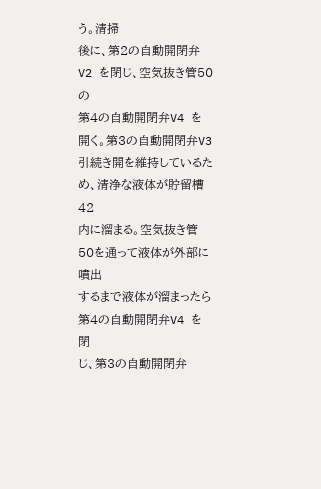う。清掃
後に、第2の自動開閉弁V2 を閉じ、空気抜き管50の
第4の自動開閉弁V4 を開く。第3の自動開閉弁V3
引続き開を維持しているため、清浄な液体が貯留槽42
内に溜まる。空気抜き管50を通って液体が外部に噴出
するまで液体が溜まったら第4の自動開閉弁V4 を閉
じ、第3の自動開閉弁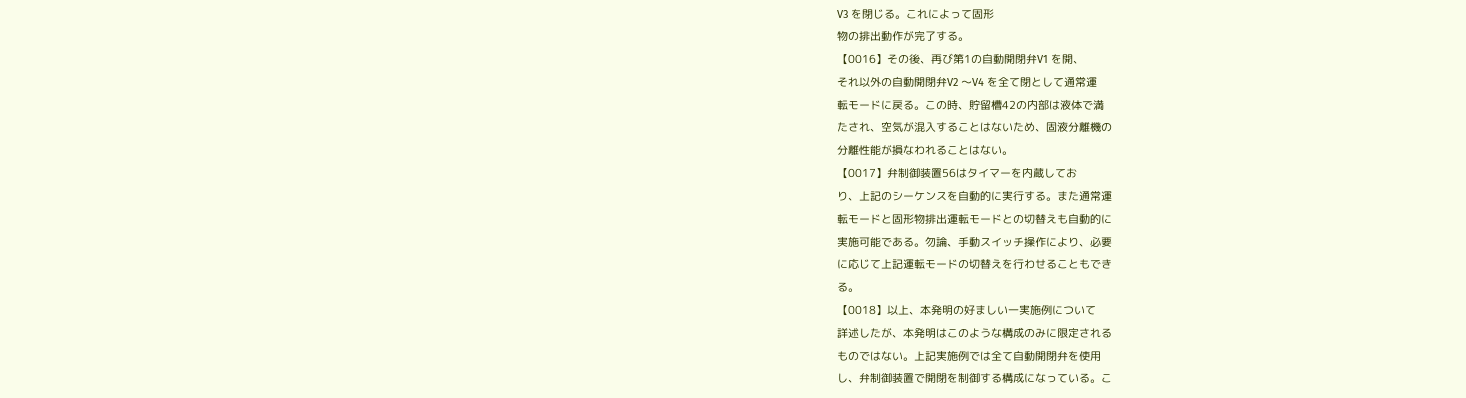V3 を閉じる。これによって固形
物の排出動作が完了する。
【0016】その後、再び第1の自動開閉弁V1 を開、
それ以外の自動開閉弁V2 〜V4 を全て閉として通常運
転モードに戻る。この時、貯留槽42の内部は液体で満
たされ、空気が混入することはないため、固液分離機の
分離性能が損なわれることはない。
【0017】弁制御装置56はタイマーを内蔵してお
り、上記のシーケンスを自動的に実行する。また通常運
転モードと固形物排出運転モードとの切替えも自動的に
実施可能である。勿論、手動スイッチ操作により、必要
に応じて上記運転モードの切替えを行わせることもでき
る。
【0018】以上、本発明の好ましい一実施例について
詳述したが、本発明はこのような構成のみに限定される
ものではない。上記実施例では全て自動開閉弁を使用
し、弁制御装置で開閉を制御する構成になっている。こ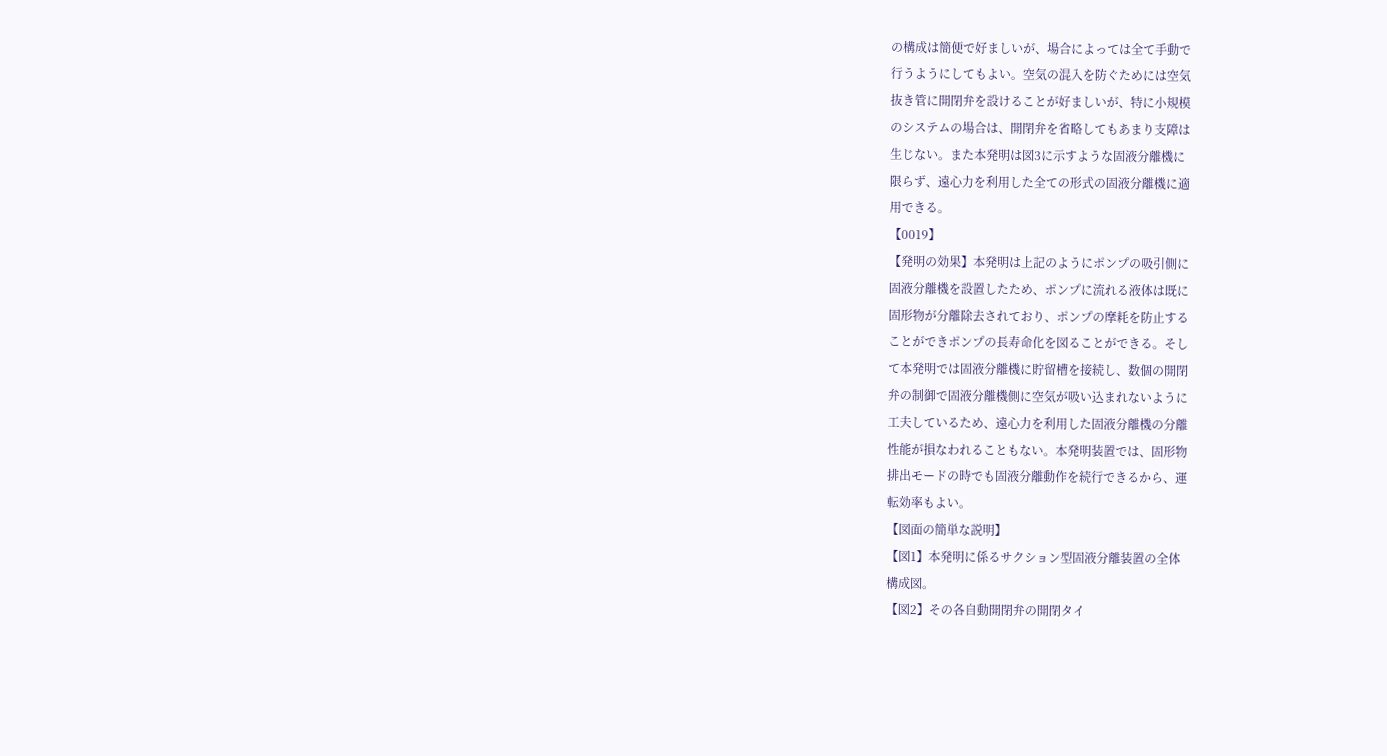の構成は簡便で好ましいが、場合によっては全て手動で
行うようにしてもよい。空気の混入を防ぐためには空気
抜き管に開閉弁を設けることが好ましいが、特に小規模
のシステムの場合は、開閉弁を省略してもあまり支障は
生じない。また本発明は図3に示すような固液分離機に
限らず、遠心力を利用した全ての形式の固液分離機に適
用できる。
【0019】
【発明の効果】本発明は上記のようにポンプの吸引側に
固液分離機を設置したため、ポンプに流れる液体は既に
固形物が分離除去されており、ポンプの摩耗を防止する
ことができポンプの長寿命化を図ることができる。そし
て本発明では固液分離機に貯留槽を接続し、数個の開閉
弁の制御で固液分離機側に空気が吸い込まれないように
工夫しているため、遠心力を利用した固液分離機の分離
性能が損なわれることもない。本発明装置では、固形物
排出モードの時でも固液分離動作を続行できるから、運
転効率もよい。
【図面の簡単な説明】
【図1】本発明に係るサクション型固液分離装置の全体
構成図。
【図2】その各自動開閉弁の開閉タイ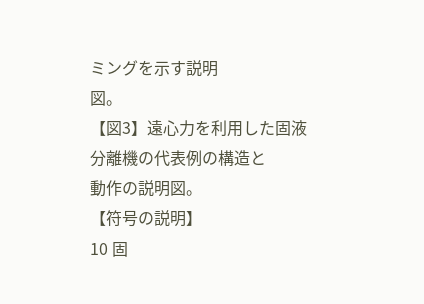ミングを示す説明
図。
【図3】遠心力を利用した固液分離機の代表例の構造と
動作の説明図。
【符号の説明】
10 固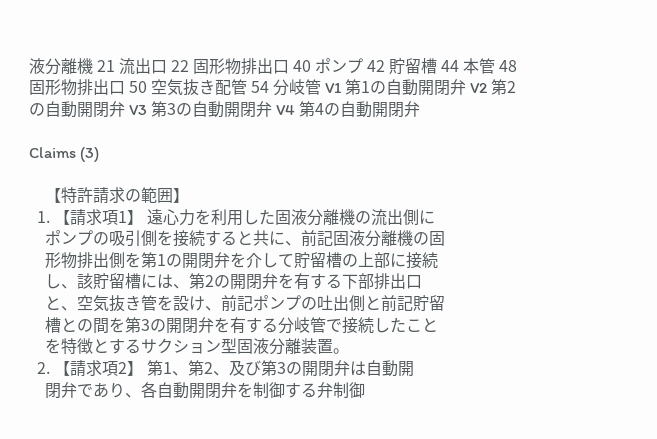液分離機 21 流出口 22 固形物排出口 40 ポンプ 42 貯留槽 44 本管 48 固形物排出口 50 空気抜き配管 54 分岐管 V1 第1の自動開閉弁 V2 第2の自動開閉弁 V3 第3の自動開閉弁 V4 第4の自動開閉弁

Claims (3)

    【特許請求の範囲】
  1. 【請求項1】 遠心力を利用した固液分離機の流出側に
    ポンプの吸引側を接続すると共に、前記固液分離機の固
    形物排出側を第1の開閉弁を介して貯留槽の上部に接続
    し、該貯留槽には、第2の開閉弁を有する下部排出口
    と、空気抜き管を設け、前記ポンプの吐出側と前記貯留
    槽との間を第3の開閉弁を有する分岐管で接続したこと
    を特徴とするサクション型固液分離装置。
  2. 【請求項2】 第1、第2、及び第3の開閉弁は自動開
    閉弁であり、各自動開閉弁を制御する弁制御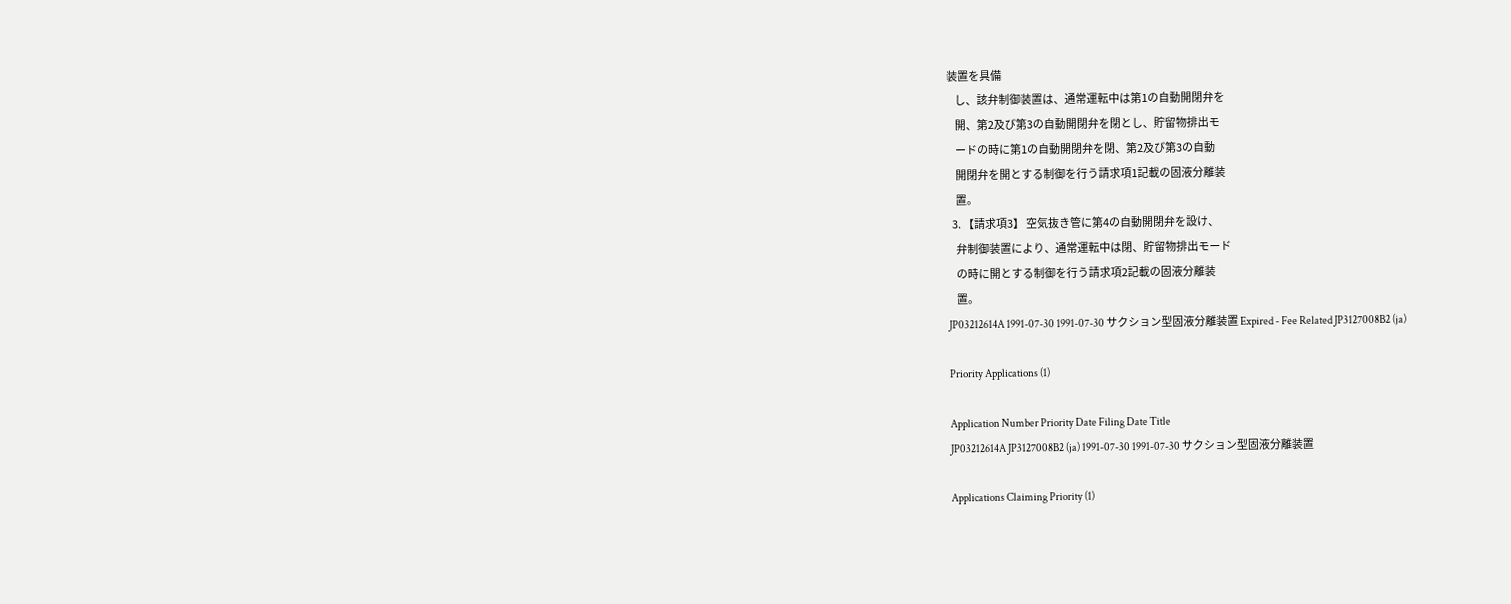装置を具備
    し、該弁制御装置は、通常運転中は第1の自動開閉弁を
    開、第2及び第3の自動開閉弁を閉とし、貯留物排出モ
    ードの時に第1の自動開閉弁を閉、第2及び第3の自動
    開閉弁を開とする制御を行う請求項1記載の固液分離装
    置。
  3. 【請求項3】 空気抜き管に第4の自動開閉弁を設け、
    弁制御装置により、通常運転中は閉、貯留物排出モード
    の時に開とする制御を行う請求項2記載の固液分離装
    置。
JP03212614A 1991-07-30 1991-07-30 サクション型固液分離装置 Expired - Fee Related JP3127008B2 (ja)

Priority Applications (1)

Application Number Priority Date Filing Date Title
JP03212614A JP3127008B2 (ja) 1991-07-30 1991-07-30 サクション型固液分離装置

Applications Claiming Priority (1)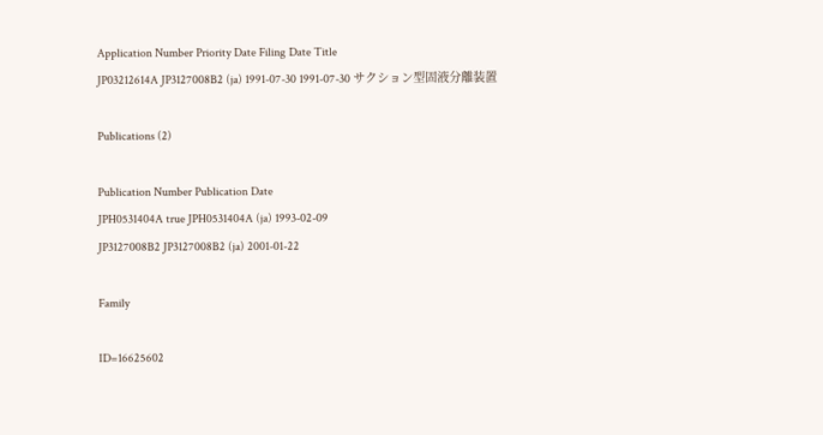Application Number Priority Date Filing Date Title
JP03212614A JP3127008B2 (ja) 1991-07-30 1991-07-30 サクション型固液分離装置

Publications (2)

Publication Number Publication Date
JPH0531404A true JPH0531404A (ja) 1993-02-09
JP3127008B2 JP3127008B2 (ja) 2001-01-22

Family

ID=16625602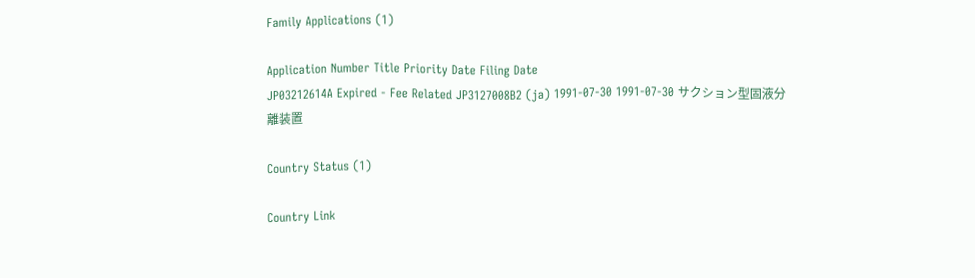Family Applications (1)

Application Number Title Priority Date Filing Date
JP03212614A Expired - Fee Related JP3127008B2 (ja) 1991-07-30 1991-07-30 サクション型固液分離装置

Country Status (1)

Country Link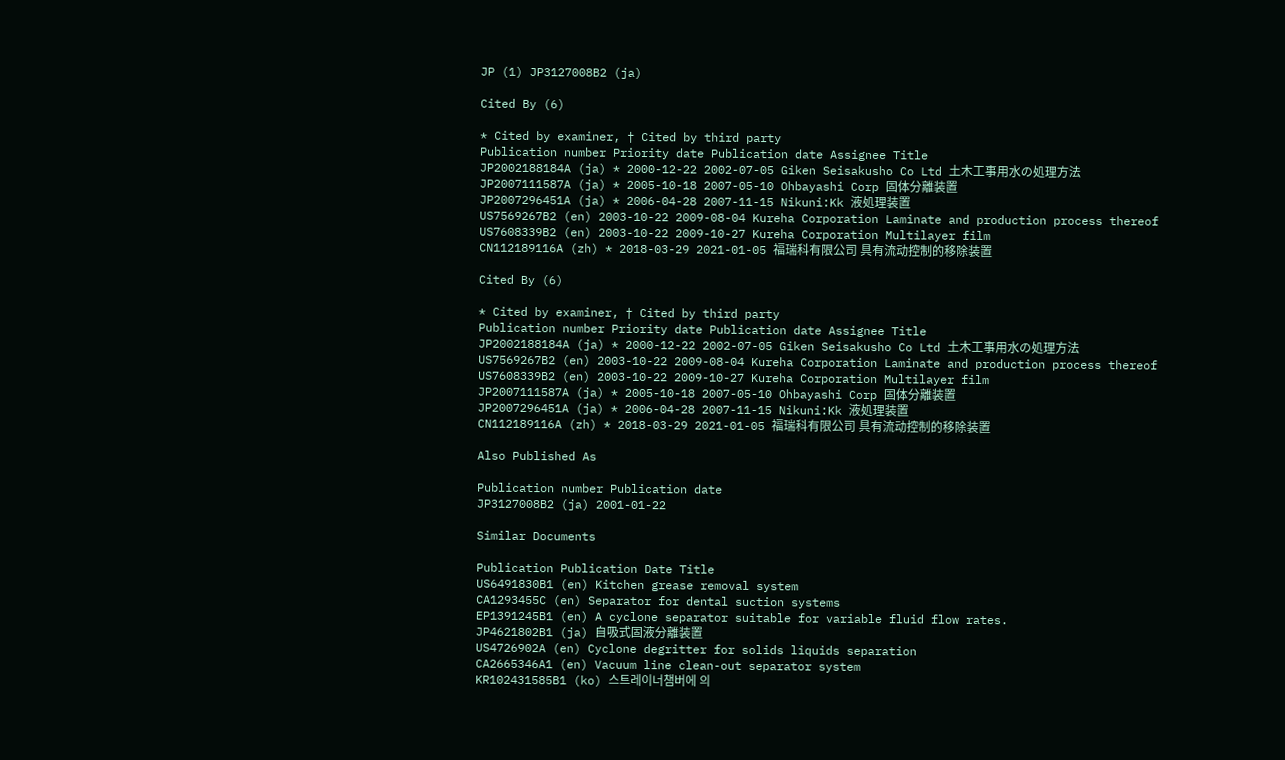JP (1) JP3127008B2 (ja)

Cited By (6)

* Cited by examiner, † Cited by third party
Publication number Priority date Publication date Assignee Title
JP2002188184A (ja) * 2000-12-22 2002-07-05 Giken Seisakusho Co Ltd 土木工事用水の処理方法
JP2007111587A (ja) * 2005-10-18 2007-05-10 Ohbayashi Corp 固体分離装置
JP2007296451A (ja) * 2006-04-28 2007-11-15 Nikuni:Kk 液処理装置
US7569267B2 (en) 2003-10-22 2009-08-04 Kureha Corporation Laminate and production process thereof
US7608339B2 (en) 2003-10-22 2009-10-27 Kureha Corporation Multilayer film
CN112189116A (zh) * 2018-03-29 2021-01-05 福瑞科有限公司 具有流动控制的移除装置

Cited By (6)

* Cited by examiner, † Cited by third party
Publication number Priority date Publication date Assignee Title
JP2002188184A (ja) * 2000-12-22 2002-07-05 Giken Seisakusho Co Ltd 土木工事用水の処理方法
US7569267B2 (en) 2003-10-22 2009-08-04 Kureha Corporation Laminate and production process thereof
US7608339B2 (en) 2003-10-22 2009-10-27 Kureha Corporation Multilayer film
JP2007111587A (ja) * 2005-10-18 2007-05-10 Ohbayashi Corp 固体分離装置
JP2007296451A (ja) * 2006-04-28 2007-11-15 Nikuni:Kk 液処理装置
CN112189116A (zh) * 2018-03-29 2021-01-05 福瑞科有限公司 具有流动控制的移除装置

Also Published As

Publication number Publication date
JP3127008B2 (ja) 2001-01-22

Similar Documents

Publication Publication Date Title
US6491830B1 (en) Kitchen grease removal system
CA1293455C (en) Separator for dental suction systems
EP1391245B1 (en) A cyclone separator suitable for variable fluid flow rates.
JP4621802B1 (ja) 自吸式固液分離装置
US4726902A (en) Cyclone degritter for solids liquids separation
CA2665346A1 (en) Vacuum line clean-out separator system
KR102431585B1 (ko) 스트레이너챔버에 의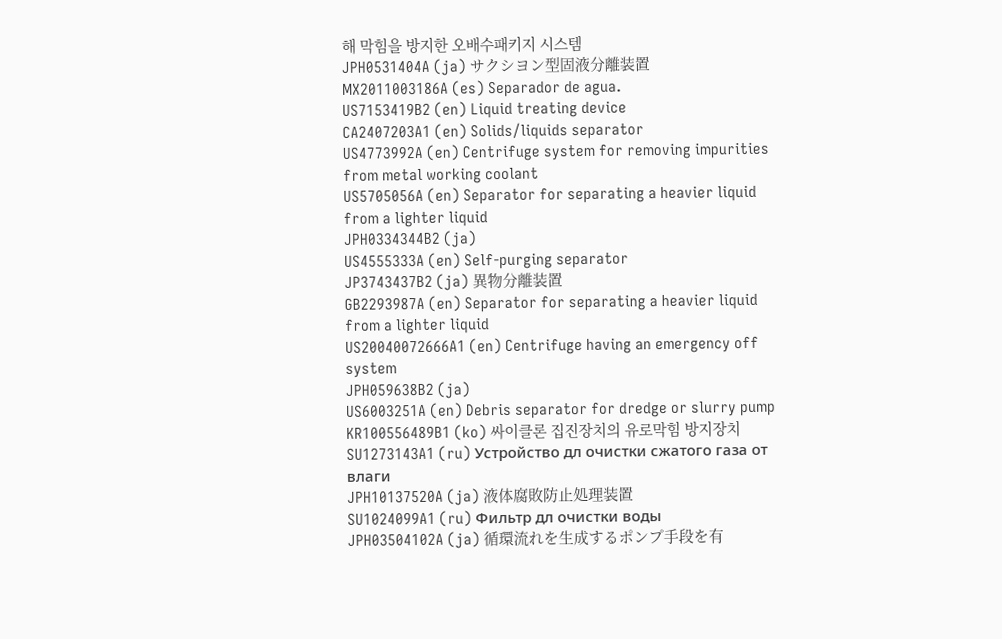해 막힘을 방지한 오배수패키지 시스템
JPH0531404A (ja) サクシヨン型固液分離装置
MX2011003186A (es) Separador de agua.
US7153419B2 (en) Liquid treating device
CA2407203A1 (en) Solids/liquids separator
US4773992A (en) Centrifuge system for removing impurities from metal working coolant
US5705056A (en) Separator for separating a heavier liquid from a lighter liquid
JPH0334344B2 (ja)
US4555333A (en) Self-purging separator
JP3743437B2 (ja) 異物分離装置
GB2293987A (en) Separator for separating a heavier liquid from a lighter liquid
US20040072666A1 (en) Centrifuge having an emergency off system
JPH059638B2 (ja)
US6003251A (en) Debris separator for dredge or slurry pump
KR100556489B1 (ko) 싸이클론 집진장치의 유로막힘 방지장치
SU1273143A1 (ru) Устройство дл очистки сжатого газа от влаги
JPH10137520A (ja) 液体腐敗防止処理装置
SU1024099A1 (ru) Фильтр дл очистки воды
JPH03504102A (ja) 循環流れを生成するポンプ手段を有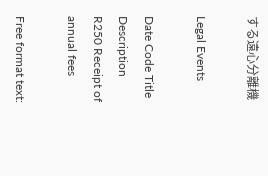する遠心分離機

Legal Events

Date Code Title Description
R250 Receipt of annual fees

Free format text: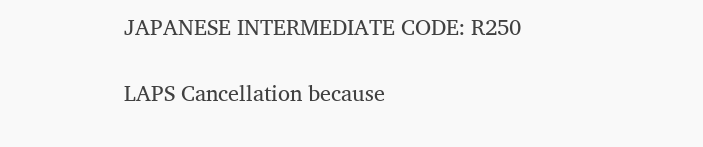JAPANESE INTERMEDIATE CODE: R250

LAPS Cancellation because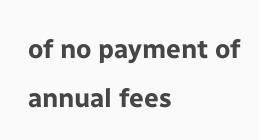of no payment of annual fees